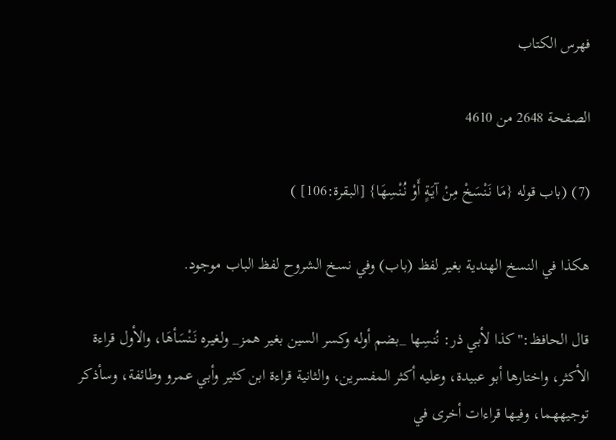فهرس الكتاب

الصفحة 2648 من 4610

(7) (باب قوله {مَا نَنْسَخْ مِنْ آيَةٍ أَوْ نُنْسِهَا} [البقرة:106] )

هكذا في النسخ الهندية بغير لفظ (باب) وفي نسخ الشروح لفظ الباب موجود.

قال الحافظ:"كذا لأبي ذر: نُنسِها _بضم أوله وكسر السين بغير همز_ ولغيره نَنْسَأهَا، والأول قراءة الأكثر، واختارها أبو عبيدة، وعليه أكثر المفسرين، والثانية قراءة ابن كثير وأبي عمرو وطائفة، وسأذكر توجيههما، وفيها قراءات أخرى في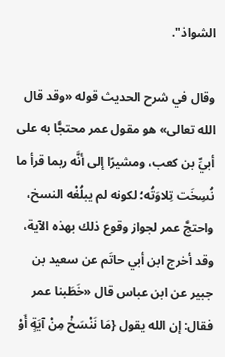الشواذ".

وقال في شرح الحديث قوله «وقد قال الله تعالى» هو مقول عمر محتجًّا به على أبيِّ بن كعب، ومشيرًا إلى أنَّه ربما قرأ ما نُسِخَت تِلاوَتُه؛ لكونه لم يبلُغْه النسخ، واحتجَّ عمر لجواز وقوع ذلك بهذه الآية، وقد أخرج ابن أبي حاتَم عن سعيد بن جبير عن ابن عباس قال «خَطَبنا عمر فقال: إن الله يقول {مَا نَنْسَخْ مِنْ آيَةٍ أَوْ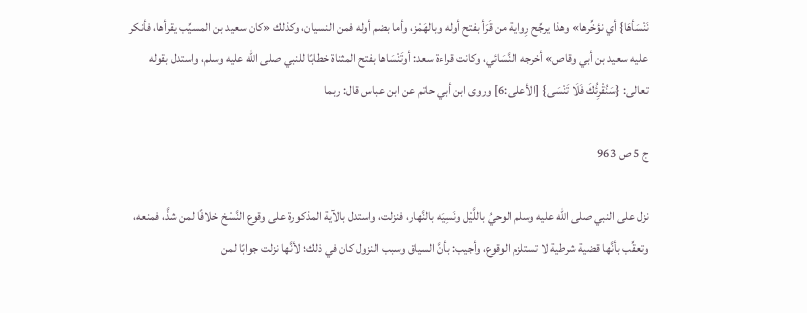نَنْسَأهَا} أي نؤخِّرها» وهذا يرجِّح رِواية من قَرَأ بفتح أوله وبالهَمْز، وأما بضم أوله فمن النسيان، وكذلك «كان سعيد بن المسيِّب يقرأها، فأنكر عليه سعيد بن أبي وقاص» أخرجه النَّسَائي، وكانت قراءة سعد: أوتَنْسَاها بفتح المثناة خطابًا للنبي صلى الله عليه وسلم، واستدل بقوله تعالى: {سَنُقْرِئُكَ فَلَا تَنْسَى} [الأعلى:6] وروى ابن أبي حاتم عن ابن عباس قال: ربما

ج 5 ص 963

نزل على النبي صلى الله عليه وسلم الوحيُ باللَّيْل ونَسِيَه بالنَّهار، فنزلت، واستدل بالآية المذكورة على وقوع النَّسْخ خلافًا لمن شذَّ، فمنعه، وتعقِّب بأنَّها قضية شرطية لا تستلزم الوقوع، وأجيب: بأنَّ السياق وسبب النزول كان في ذلك؛ لأنَّها نزلت جوابًا لمن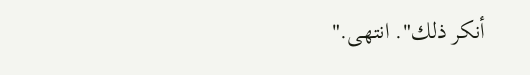أنكر ذلك". انتهى."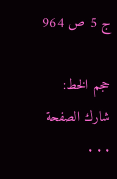ج 5 ص 964

حجم الخط:
شارك الصفحة
. . .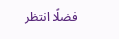فضلًا انتظر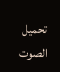تحميل الصوت